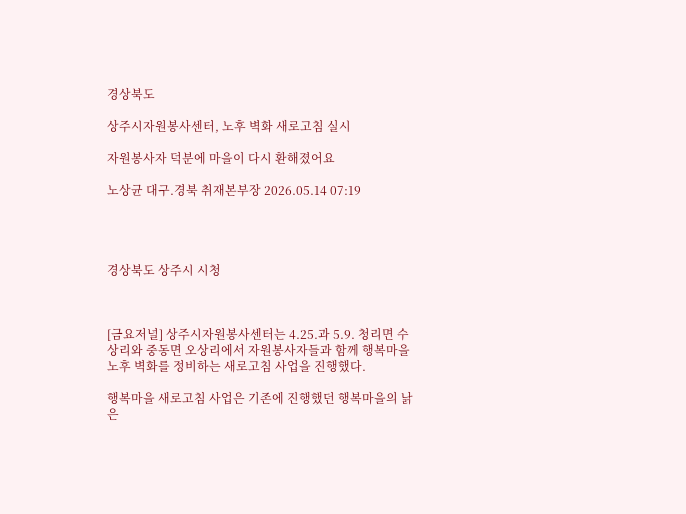경상북도

상주시자원봉사센터, 노후 벽화 새로고침 실시

자원봉사자 덕분에 마을이 다시 환해졌어요

노상균 대구.경북 취재본부장 2026.05.14 07:19




경상북도 상주시 시청



[금요저널] 상주시자원봉사센터는 4.25.과 5.9. 청리면 수상리와 중동면 오상리에서 자원봉사자들과 함께 행복마을 노후 벽화를 정비하는 새로고침 사업을 진행했다.

행복마을 새로고침 사업은 기존에 진행했던 행복마을의 낡은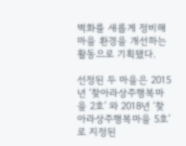벽화를 새롭게 정비해 마을 환경을 개선하는 활동으로 기획됐다.

선정된 두 마을은 2015년 ‘찾아라상주행복마을 2호’ 와 2018년 ‘찾아라상주행복마을 5호’로 지정된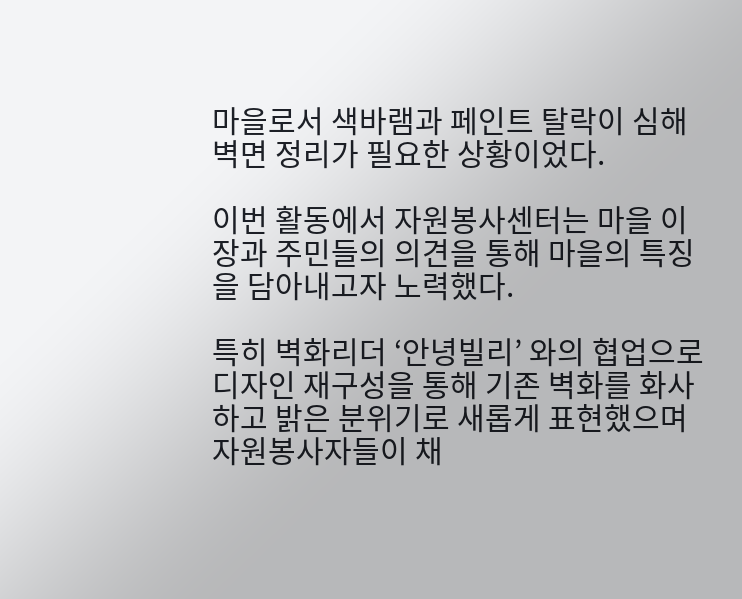마을로서 색바램과 페인트 탈락이 심해 벽면 정리가 필요한 상황이었다.

이번 활동에서 자원봉사센터는 마을 이장과 주민들의 의견을 통해 마을의 특징을 담아내고자 노력했다.

특히 벽화리더 ‘안녕빌리’ 와의 협업으로 디자인 재구성을 통해 기존 벽화를 화사하고 밝은 분위기로 새롭게 표현했으며 자원봉사자들이 채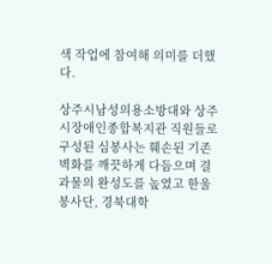색 작업에 참여해 의미를 더했다.

상주시남성의용소방대와 상주시장애인종합복지관 직원들로 구성된 심봉사는 훼손된 기존 벽화를 깨끗하게 다듬으며 결과물의 완성도를 높였고 한울봉사단, 경북대학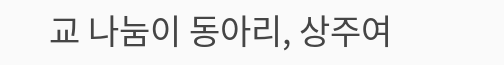교 나눔이 동아리, 상주여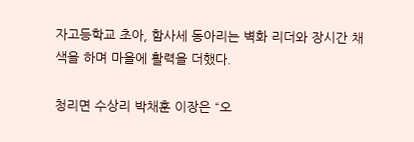자고등학교 초아, 함사세 동아리는 벽화 리더와 장시간 채색을 하며 마을에 활력을 더했다.

청리면 수상리 박채훈 이장은 “오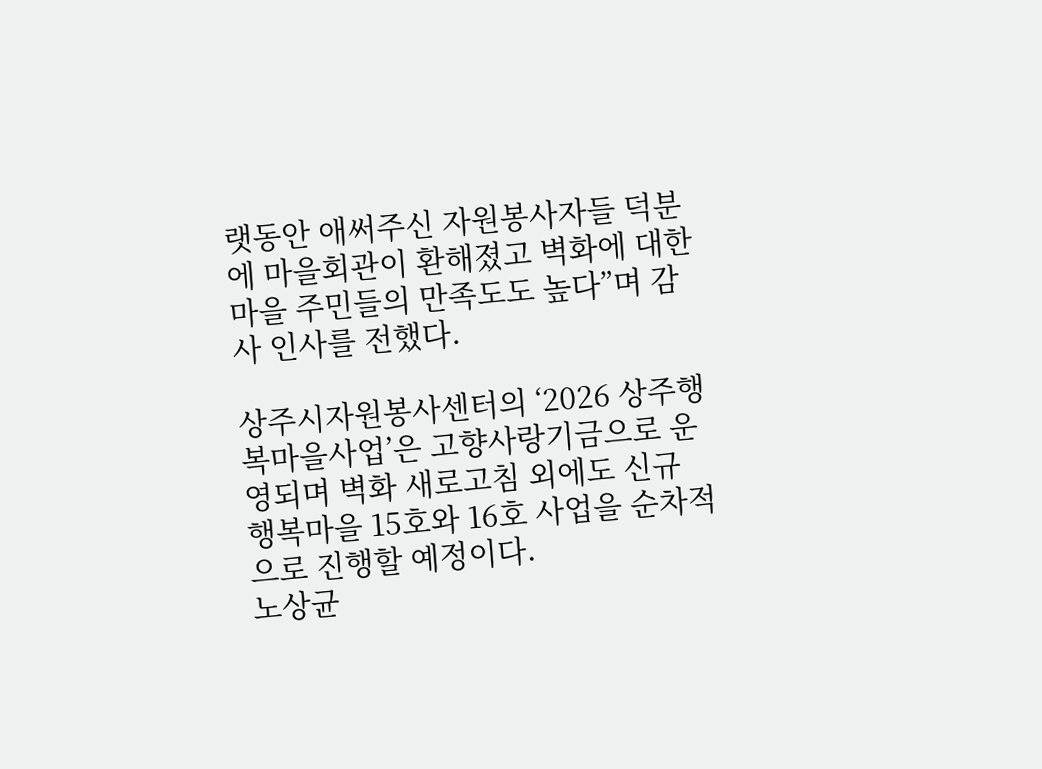랫동안 애써주신 자원봉사자들 덕분에 마을회관이 환해졌고 벽화에 대한 마을 주민들의 만족도도 높다”며 감사 인사를 전했다.

상주시자원봉사센터의 ‘2026 상주행복마을사업’은 고향사랑기금으로 운영되며 벽화 새로고침 외에도 신규 행복마을 15호와 16호 사업을 순차적으로 진행할 예정이다.
노상균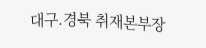대구.경북 취재본부장